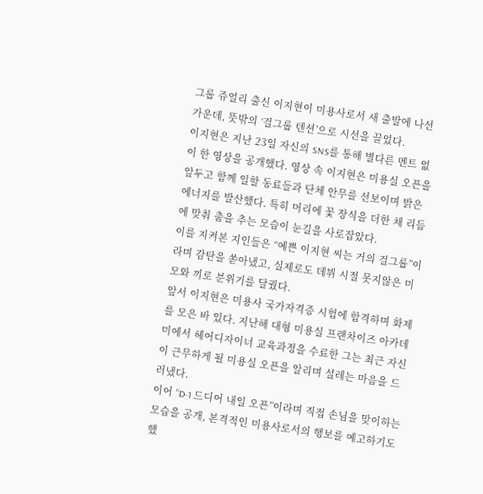그룹 쥬얼리 출신 이지현이 미용사로서 새 출발에 나선 가운데, 뜻밖의 ‘걸그룹 텐션’으로 시선을 끌었다.
이지현은 지난 23일 자신의 SNS를 통해 별다른 멘트 없이 한 영상을 공개했다. 영상 속 이지현은 미용실 오픈을 앞두고 함께 일할 동료들과 단체 안무를 선보이며 밝은 에너지를 발산했다. 특히 머리에 꽃 장식을 더한 채 리듬에 맞춰 춤을 추는 모습이 눈길을 사로잡았다.
이를 지켜본 지인들은 “예쁜 이지현 씨는 거의 걸그룹”이라며 감탄을 쏟아냈고, 실제로도 데뷔 시절 못지않은 미모와 끼로 분위기를 달궜다.
앞서 이지현은 미용사 국가자격증 시험에 합격하며 화제를 모은 바 있다. 지난해 대형 미용실 프랜차이즈 아카데미에서 헤어디자이너 교육과정을 수료한 그는 최근 자신이 근무하게 될 미용실 오픈을 알리며 설레는 마음을 드러냈다.
이어 “D-1 드디어 내일 오픈”이라며 직접 손님을 맞이하는 모습을 공개, 본격적인 미용사로서의 행보를 예고하기도 했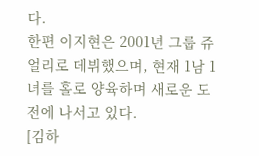다.
한편 이지현은 2001년 그룹 쥬얼리로 데뷔했으며, 현재 1남 1녀를 홀로 양육하며 새로운 도전에 나서고 있다.
[김하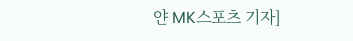얀 MK스포츠 기자]